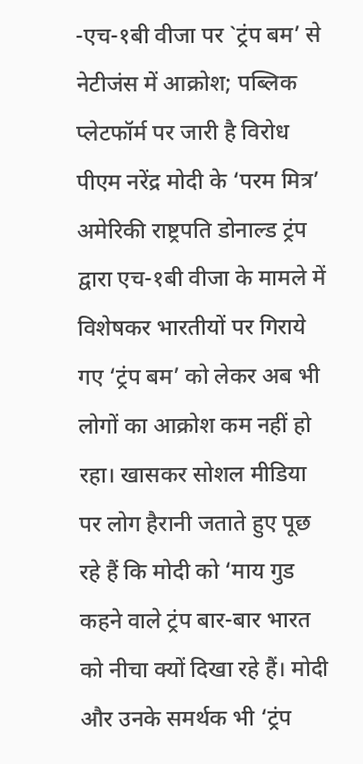-एच-१बी वीजा पर `ट्रंप बम’ से नेटीजंस में आक्रोश; पब्लिक प्लेटफॉर्म पर जारी है विरोध
पीएम नरेंद्र मोदी के ‘परम मित्र’ अमेरिकी राष्ट्रपति डोनाल्ड ट्रंप द्वारा एच-१बी वीजा के मामले में विशेषकर भारतीयों पर गिराये गए ‘ट्रंप बम’ को लेकर अब भी लोगों का आक्रोश कम नहीं हो रहा। खासकर सोशल मीडिया पर लोग हैरानी जताते हुए पूछ रहे हैं कि मोदी को ‘माय गुड कहने वाले ट्रंप बार-बार भारत को नीचा क्यों दिखा रहे हैं। मोदी और उनके समर्थक भी ‘ट्रंप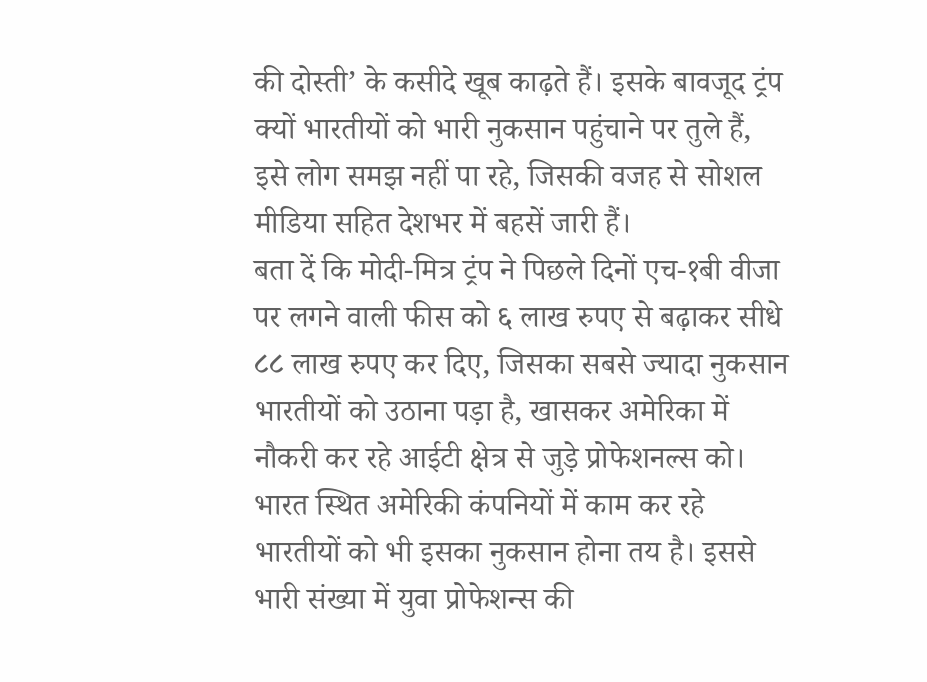की दोस्ती’ के कसीदे खूब काढ़ते हैं। इसके बावजूद ट्रंप क्यों भारतीयों को भारी नुकसान पहुंचाने पर तुले हैं, इसे लोग समझ नहीं पा रहे, जिसकी वजह से सोशल मीडिया सहित देशभर में बहसें जारी हैं।
बता दें कि मोदी-मित्र ट्रंप ने पिछले दिनों एच-१बी वीजा पर लगने वाली फीस को ६ लाख रुपए से बढ़ाकर सीधे ८८ लाख रुपए कर दिए, जिसका सबसे ज्यादा नुकसान भारतीयों को उठाना पड़ा है, खासकर अमेरिका में नौकरी कर रहे आईटी क्षेत्र से जुड़े प्रोफेशनल्स को। भारत स्थित अमेरिकी कंपनियों में काम कर रहे भारतीयों को भी इसका नुकसान होना तय है। इससे भारी संख्या में युवा प्रोफेशन्स की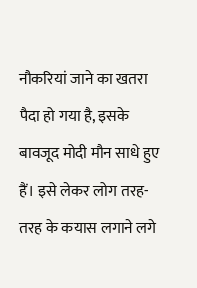नौकरियां जाने का खतरा पैदा हो गया है, इसके बावजूद मोदी मौन साधे हुए हैं। इसे लेकर लोग तरह-तरह के कयास लगाने लगे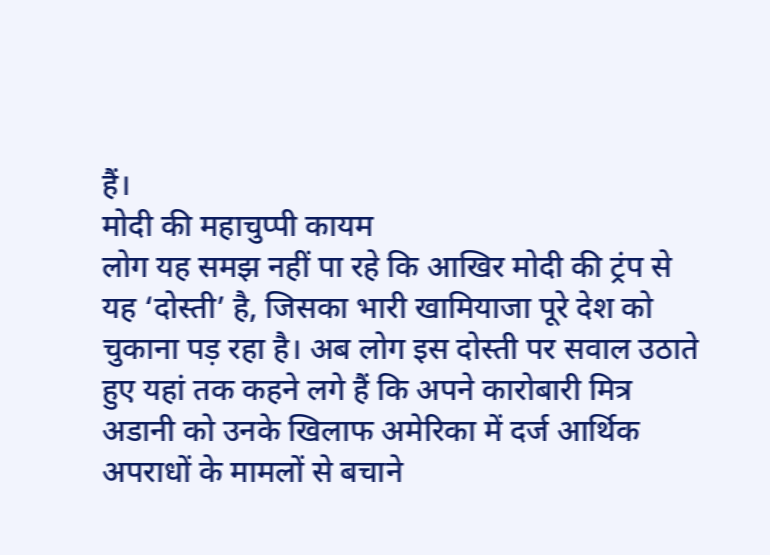हैं।
मोदी की महाचुप्पी कायम
लोग यह समझ नहीं पा रहे कि आखिर मोदी की ट्रंप से यह ‘दोस्ती’ है, जिसका भारी खामियाजा पूरे देश को चुकाना पड़ रहा है। अब लोग इस दोस्ती पर सवाल उठाते हुए यहां तक कहने लगे हैं कि अपने कारोबारी मित्र अडानी को उनके खिलाफ अमेरिका में दर्ज आर्थिक अपराधों के मामलों से बचाने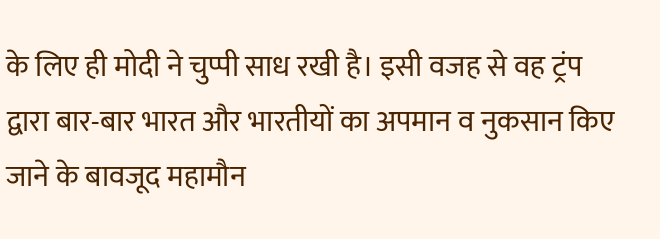के लिए ही मोदी ने चुप्पी साध रखी है। इसी वजह से वह ट्रंप द्वारा बार-बार भारत और भारतीयों का अपमान व नुकसान किए जाने के बावजूद महामौन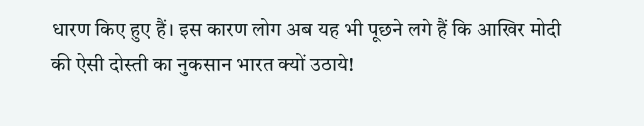धारण किए हुए हैं। इस कारण लोग अब यह भी पूछने लगे हैं कि आखिर मोदी की ऐसी दोस्ती का नुकसान भारत क्यों उठाये!